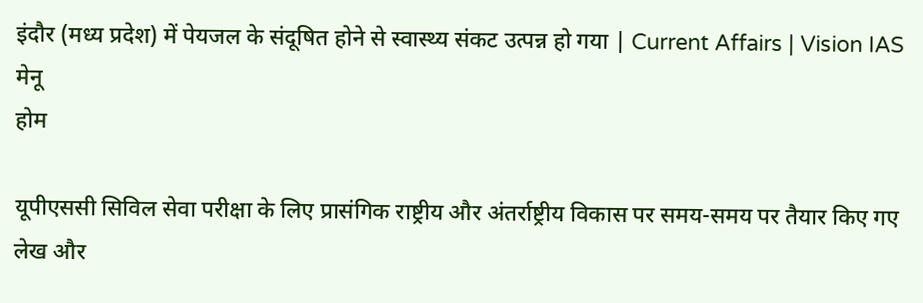इंदौर (मध्य प्रदेश) में पेयजल के संदूषित होने से स्वास्थ्य संकट उत्पन्न हो गया | Current Affairs | Vision IAS
मेनू
होम

यूपीएससी सिविल सेवा परीक्षा के लिए प्रासंगिक राष्ट्रीय और अंतर्राष्ट्रीय विकास पर समय-समय पर तैयार किए गए लेख और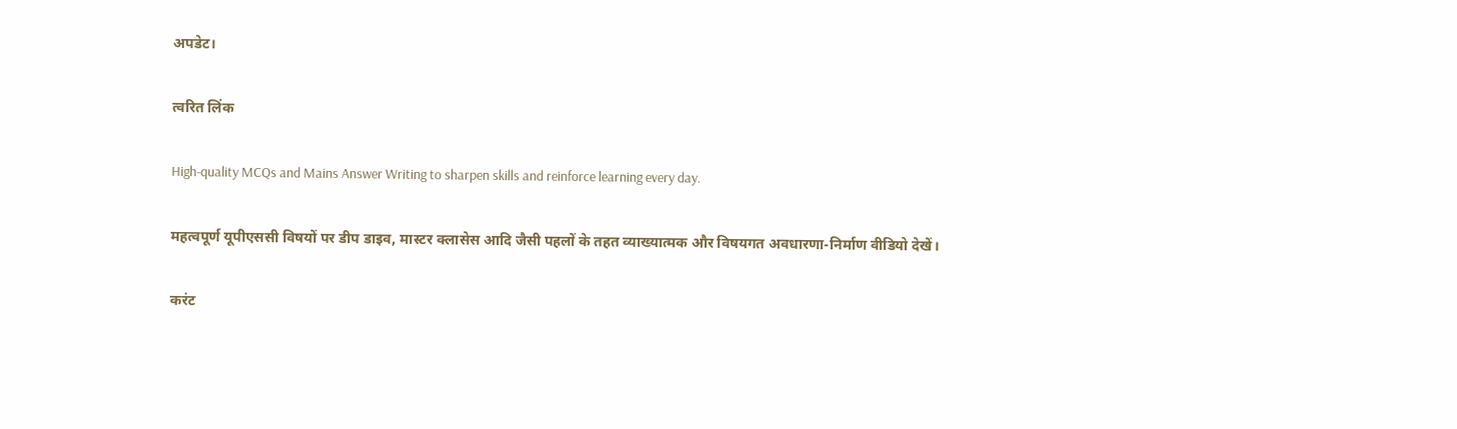अपडेट।

त्वरित लिंक

High-quality MCQs and Mains Answer Writing to sharpen skills and reinforce learning every day.

महत्वपूर्ण यूपीएससी विषयों पर डीप डाइव, मास्टर क्लासेस आदि जैसी पहलों के तहत व्याख्यात्मक और विषयगत अवधारणा-निर्माण वीडियो देखें।

करंट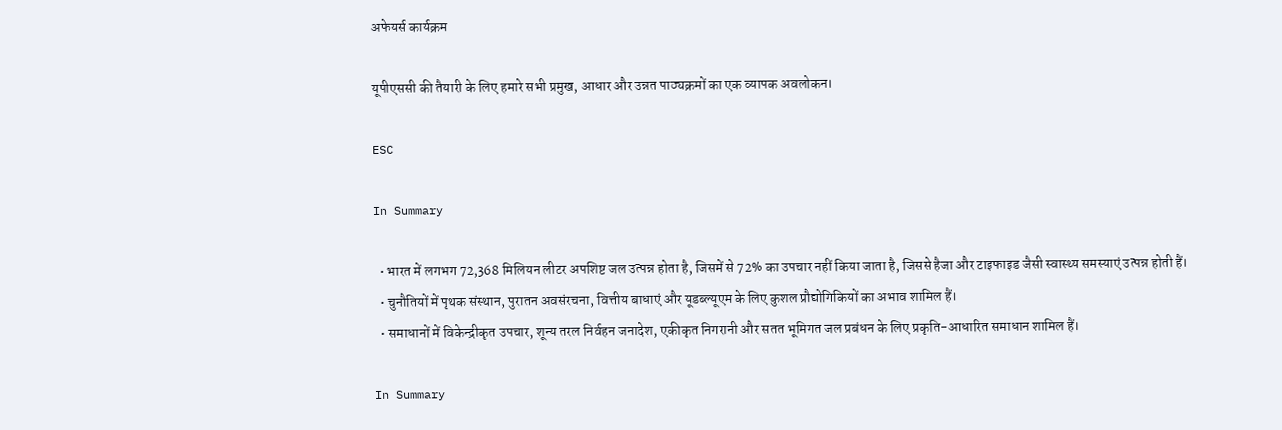अफेयर्स कार्यक्रम

यूपीएससी की तैयारी के लिए हमारे सभी प्रमुख, आधार और उन्नत पाठ्यक्रमों का एक व्यापक अवलोकन।

ESC

In Summary

  • भारत में लगभग 72,368 मिलियन लीटर अपशिष्ट जल उत्पन्न होता है, जिसमें से 72% का उपचार नहीं किया जाता है, जिससे हैजा और टाइफाइड जैसी स्वास्थ्य समस्याएं उत्पन्न होती हैं।
  • चुनौतियों में पृथक संस्थान, पुरातन अवसंरचना, वित्तीय बाधाएं और यूडब्ल्यूएम के लिए कुशल प्रौद्योगिकियों का अभाव शामिल हैं।
  • समाधानों में विकेन्द्रीकृत उपचार, शून्य तरल निर्वहन जनादेश, एकीकृत निगरानी और सतत भूमिगत जल प्रबंधन के लिए प्रकृति-आधारित समाधान शामिल हैं।

In Summary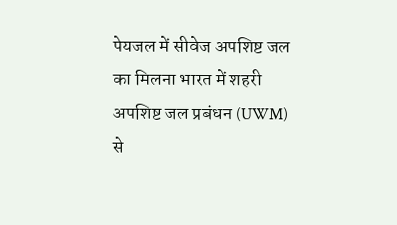पेयजल में सीवेज अपशिष्ट जल का मिलना भारत में शहरी अपशिष्ट जल प्रबंधन (UWM) से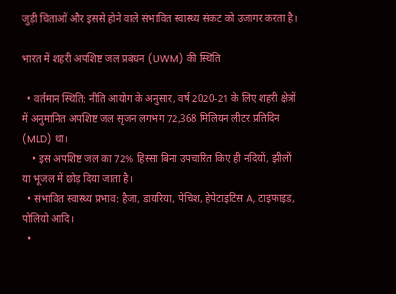जुड़ी चिंताओं और इससे होने वाले संभावित स्वास्थ्य संकट को उजागर करता है।

भारत में शहरी अपशिष्ट जल प्रबंधन (UWM) की स्थिति

  • वर्तमान स्थिति: नीति आयोग के अनुसार, वर्ष 2020-21 के लिए शहरी क्षेत्रों में अनुमानित अपशिष्ट जल सृजन लगभग 72,368 मिलियन लीटर प्रतिदिन (MLD) था।
    • इस अपशिष्ट जल का 72% हिस्सा बिना उपचारित किए ही नदियों, झीलों या भूजल में छोड़ दिया जाता है।
  • संभावित स्वास्थ्य प्रभाव: हैजा, डायरिया, पेचिश, हेपेटाइटिस A, टाइफाइड, पोलियो आदि।
  •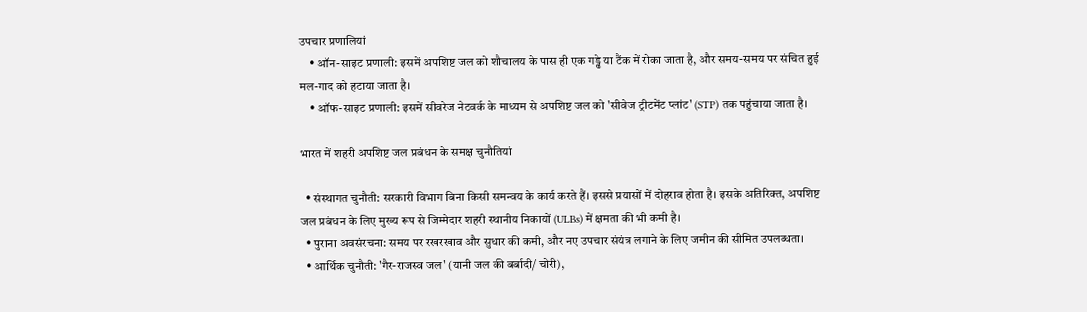उपचार प्रणालियां
    • ऑन-साइट प्रणाली: इसमें अपशिष्ट जल को शौचालय के पास ही एक गड्ढे या टैंक में रोका जाता है, और समय-समय पर संचित हुई मल-गाद को हटाया जाता है।
    • ऑफ-साइट प्रणाली: इसमें सीवरेज नेटवर्क के माध्यम से अपशिष्ट जल को 'सीवेज ट्रीटमेंट प्लांट' (STP) तक पहुंचाया जाता है।

भारत में शहरी अपशिष्ट जल प्रबंधन के समक्ष चुनौतियां

  • संस्थागत चुनौती: सरकारी विभाग बिना किसी समन्वय के कार्य करते हैं। इससे प्रयासों में दोहराव होता है। इसके अतिरिक्त, अपशिष्ट जल प्रबंधन के लिए मुख्य रूप से जिम्मेदार शहरी स्थानीय निकायों (ULBs) में क्षमता की भी कमी है।
  • पुराना अवसंरचना: समय पर रखरखाव और सुधार की कमी, और नए उपचार संयंत्र लगाने के लिए जमीन की सीमित उपलब्धता।
  • आर्थिक चुनौती: 'गैर-राजस्व जल' (यानी जल की बर्बादी/ चोरी),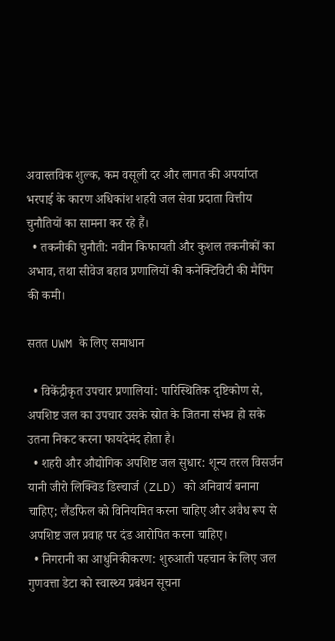अवास्तविक शुल्क, कम वसूली दर और लागत की अपर्याप्त भरपाई के कारण अधिकांश शहरी जल सेवा प्रदाता वित्तीय चुनौतियों का सामना कर रहे हैं।
  • तकनीकी चुनौती: नवीन किफायती और कुशल तकनीकों का अभाव, तथा सीवेज बहाव प्रणालियों की कनेक्टिविटी की मैपिंग की कमी।

सतत UWM के लिए समाधान

  • विकेंद्रीकृत उपचार प्रणालियां: पारिस्थितिक दृष्टिकोण से, अपशिष्ट जल का उपचार उसके स्रोत के जितना संभव हो सके उतना निकट करना फायदेमंद होता है।
  • शहरी और औद्योगिक अपशिष्ट जल सुधार: शून्य तरल विसर्जन यानी जीरो लिक्विड डिस्चार्ज (ZLD) को अनिवार्य बनाना चाहिए; लैंडफिल को विनियमित करना चाहिए और अवैध रूप से अपशिष्ट जल प्रवाह पर दंड आरोपित करना चाहिए।
  • निगरानी का आधुनिकीकरण: शुरुआती पहचान के लिए जल गुणवत्ता डेटा को स्वास्थ्य प्रबंधन सूचना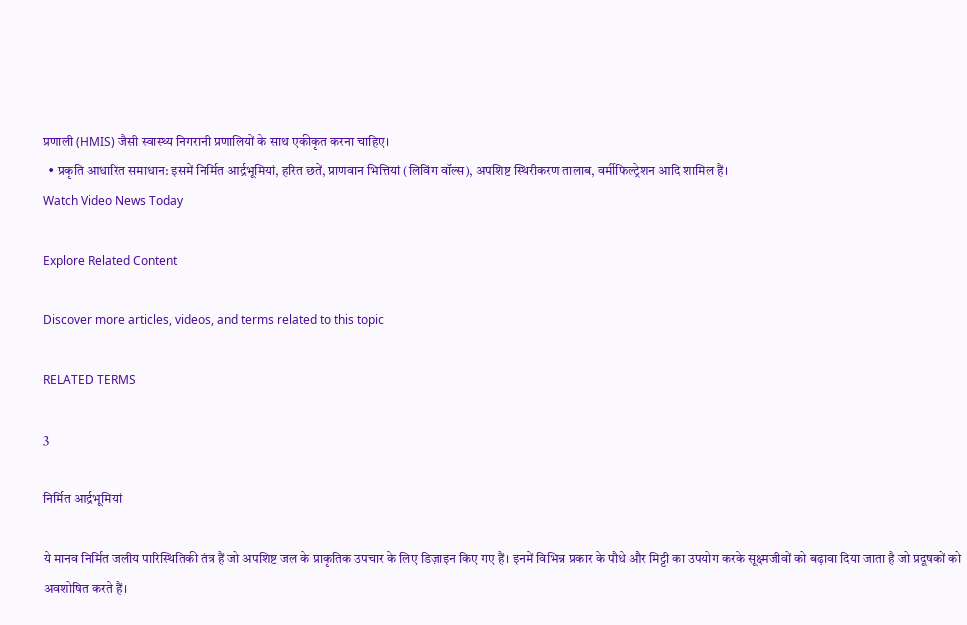प्रणाली (HMIS) जैसी स्वास्थ्य निगरानी प्रणालियों के साथ एकीकृत करना चाहिए।
  • प्रकृति आधारित समाधान: इसमें निर्मित आर्द्रभूमियां, हरित छतें, प्राणवान भित्तियां (लिविंग वॉल्स), अपशिष्ट स्थिरीकरण तालाब, वर्मीफिल्ट्रेशन आदि शामिल हैं।
Watch Video News Today

Explore Related Content

Discover more articles, videos, and terms related to this topic

RELATED TERMS

3

निर्मित आर्द्रभूमियां

ये मानव निर्मित जलीय पारिस्थितिकी तंत्र हैं जो अपशिष्ट जल के प्राकृतिक उपचार के लिए डिज़ाइन किए गए हैं। इनमें विभिन्न प्रकार के पौधे और मिट्टी का उपयोग करके सूक्ष्मजीवों को बढ़ावा दिया जाता है जो प्रदूषकों को अवशोषित करते हैं।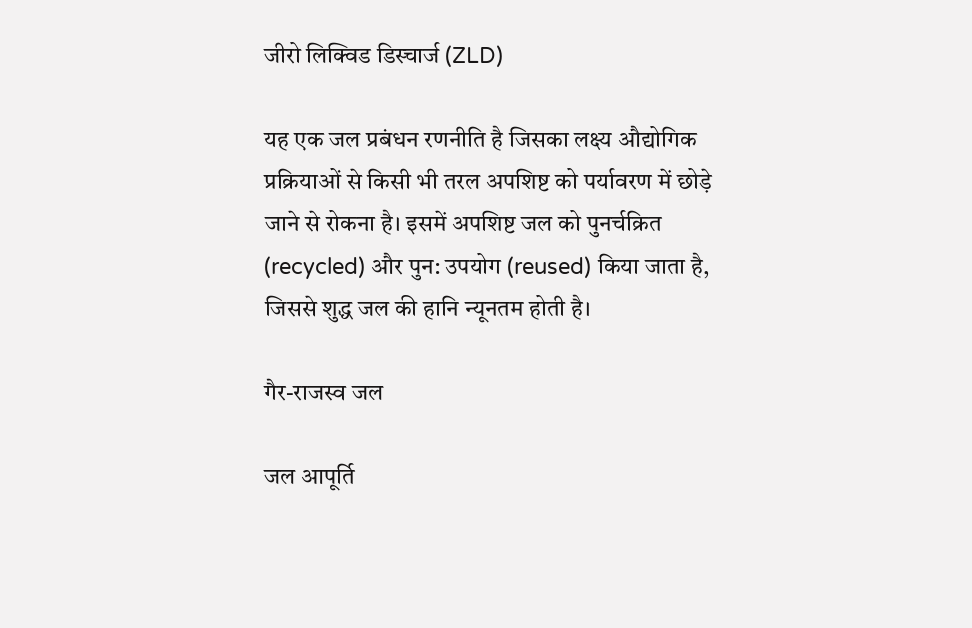जीरो लिक्विड डिस्चार्ज (ZLD)

यह एक जल प्रबंधन रणनीति है जिसका लक्ष्य औद्योगिक प्रक्रियाओं से किसी भी तरल अपशिष्ट को पर्यावरण में छोड़े जाने से रोकना है। इसमें अपशिष्ट जल को पुनर्चक्रित (recycled) और पुन: उपयोग (reused) किया जाता है, जिससे शुद्ध जल की हानि न्यूनतम होती है।

गैर-राजस्व जल

जल आपूर्ति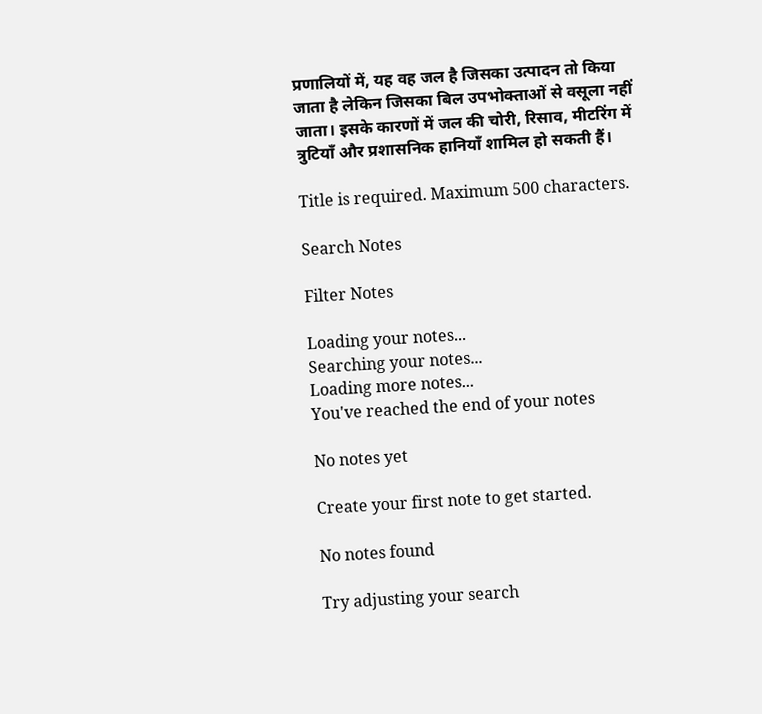प्रणालियों में, यह वह जल है जिसका उत्पादन तो किया जाता है लेकिन जिसका बिल उपभोक्ताओं से वसूला नहीं जाता। इसके कारणों में जल की चोरी, रिसाव, मीटरिंग में त्रुटियाँ और प्रशासनिक हानियाँ शामिल हो सकती हैं।

Title is required. Maximum 500 characters.

Search Notes

Filter Notes

Loading your notes...
Searching your notes...
Loading more notes...
You've reached the end of your notes

No notes yet

Create your first note to get started.

No notes found

Try adjusting your search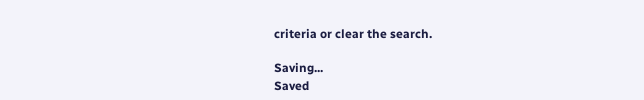criteria or clear the search.

Saving...
Saved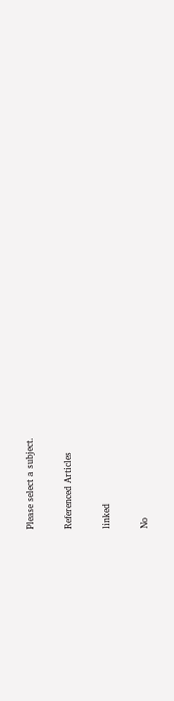Please select a subject.

Referenced Articles

linked

No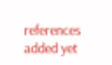references added yet